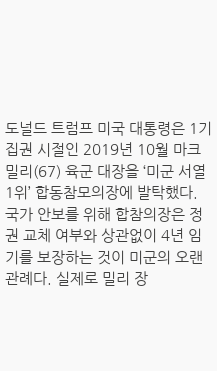도널드 트럼프 미국 대통령은 1기 집권 시절인 2019년 10월 마크 밀리(67) 육군 대장을 ‘미군 서열 1위’ 합동참모의장에 발탁했다. 국가 안보를 위해 합참의장은 정권 교체 여부와 상관없이 4년 임기를 보장하는 것이 미군의 오랜 관례다. 실제로 밀리 장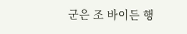군은 조 바이든 행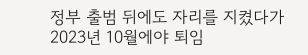정부 출범 뒤에도 자리를 지켰다가 2023년 10월에야 퇴임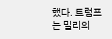했다. 트럼프는 밀리의